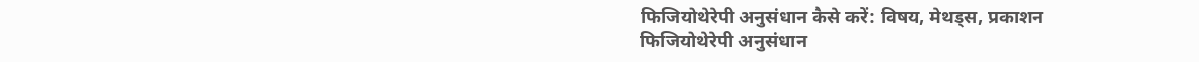फिजियोथेरेपी अनुसंधान कैसे करें: विषय, मेथड्स, प्रकाशन
फिजियोथेरेपी अनुसंधान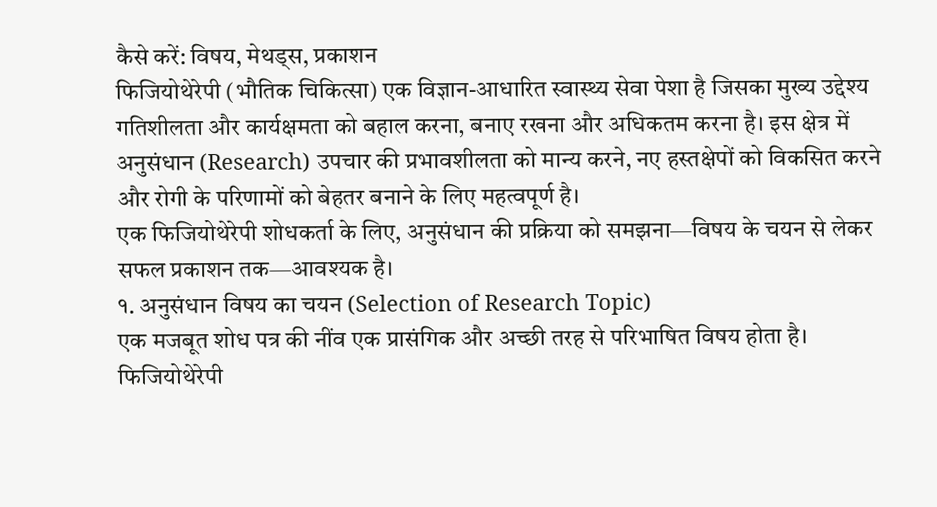कैसे करें: विषय, मेथड्स, प्रकाशन
फिजियोथेरेपी (भौतिक चिकित्सा) एक विज्ञान-आधारित स्वास्थ्य सेवा पेशा है जिसका मुख्य उद्देश्य गतिशीलता और कार्यक्षमता को बहाल करना, बनाए रखना और अधिकतम करना है। इस क्षेत्र में अनुसंधान (Research) उपचार की प्रभावशीलता को मान्य करने, नए हस्तक्षेपों को विकसित करने और रोगी के परिणामों को बेहतर बनाने के लिए महत्वपूर्ण है।
एक फिजियोथेरेपी शोधकर्ता के लिए, अनुसंधान की प्रक्रिया को समझना—विषय के चयन से लेकर सफल प्रकाशन तक—आवश्यक है।
१. अनुसंधान विषय का चयन (Selection of Research Topic)
एक मजबूत शोध पत्र की नींव एक प्रासंगिक और अच्छी तरह से परिभाषित विषय होता है। फिजियोथेरेपी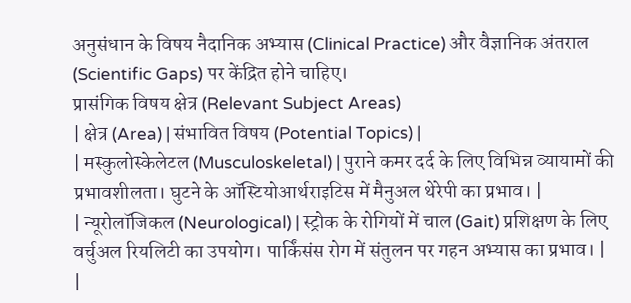अनुसंधान के विषय नैदानिक अभ्यास (Clinical Practice) और वैज्ञानिक अंतराल (Scientific Gaps) पर केंद्रित होने चाहिए।
प्रासंगिक विषय क्षेत्र (Relevant Subject Areas)
| क्षेत्र (Area) | संभावित विषय (Potential Topics) |
| मस्कुलोस्केलेटल (Musculoskeletal) | पुराने कमर दर्द के लिए विभिन्न व्यायामों की प्रभावशीलता। घुटने के ऑस्टियोआर्थराइटिस में मैनुअल थेरेपी का प्रभाव। |
| न्यूरोलॉजिकल (Neurological) | स्ट्रोक के रोगियों में चाल (Gait) प्रशिक्षण के लिए वर्चुअल रियलिटी का उपयोग। पार्किंसंस रोग में संतुलन पर गहन अभ्यास का प्रभाव। |
|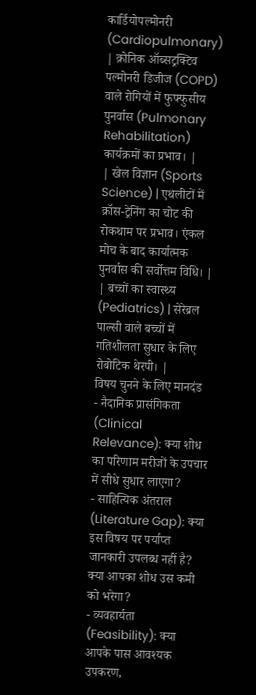कार्डियोपल्मोनरी (Cardiopulmonary) | क्रोनिक ऑब्सट्रक्टिव पल्मोनरी डिजीज (COPD) वाले रोगियों में फुफ्फुसीय पुनर्वास (Pulmonary Rehabilitation) कार्यक्रमों का प्रभाव। |
| खेल विज्ञान (Sports Science) | एथलीटों में क्रॉस-ट्रेनिंग का चोट की रोकथाम पर प्रभाव। एंकल मोच के बाद कार्यात्मक पुनर्वास की सर्वोत्तम विधि। |
| बच्चों का स्वास्थ्य (Pediatrics) | सेरेब्रल पाल्सी वाले बच्चों में गतिशीलता सुधार के लिए रोबोटिक थेरपी। |
विषय चुनने के लिए मानदंड
- नैदानिक प्रासंगिकता (Clinical Relevance): क्या शोध का परिणाम मरीजों के उपचार में सीधे सुधार लाएगा?
- साहित्यिक अंतराल (Literature Gap): क्या इस विषय पर पर्याप्त जानकारी उपलब्ध नहीं है? क्या आपका शोध उस कमी को भरेगा?
- व्यवहार्यता (Feasibility): क्या आपके पास आवश्यक उपकरण,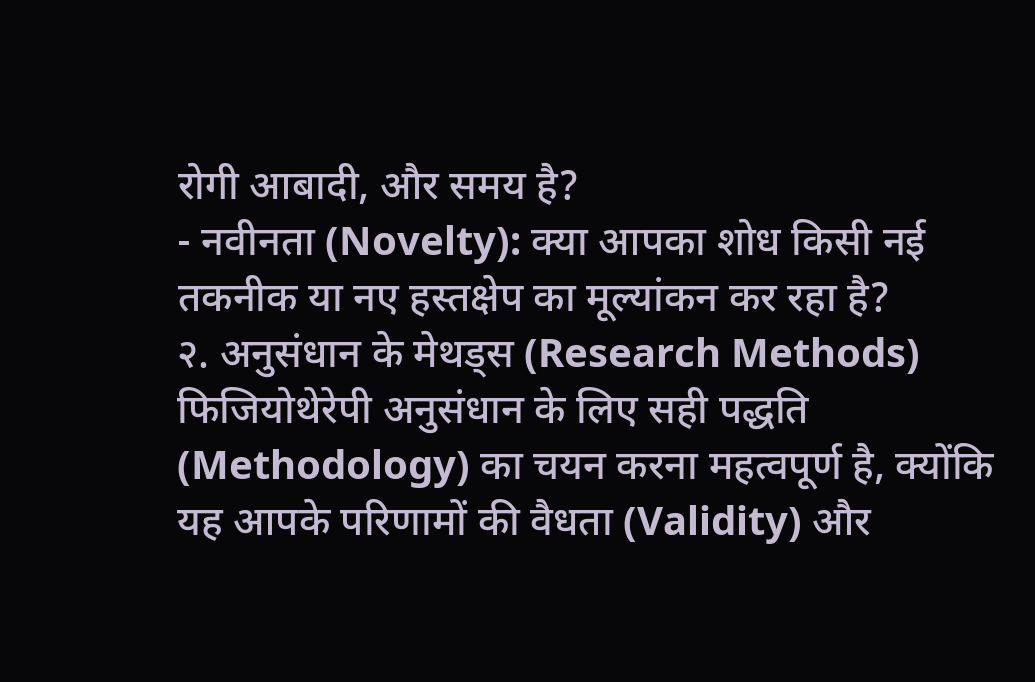रोगी आबादी, और समय है?
- नवीनता (Novelty): क्या आपका शोध किसी नई तकनीक या नए हस्तक्षेप का मूल्यांकन कर रहा है?
२. अनुसंधान के मेथड्स (Research Methods)
फिजियोथेरेपी अनुसंधान के लिए सही पद्धति (Methodology) का चयन करना महत्वपूर्ण है, क्योंकि यह आपके परिणामों की वैधता (Validity) और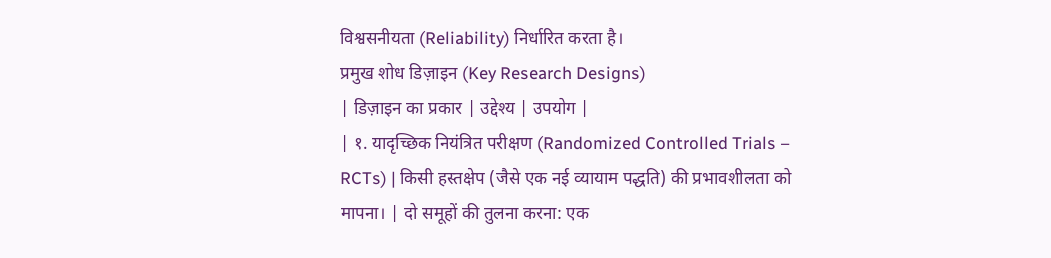विश्वसनीयता (Reliability) निर्धारित करता है।
प्रमुख शोध डिज़ाइन (Key Research Designs)
| डिज़ाइन का प्रकार | उद्देश्य | उपयोग |
| १. यादृच्छिक नियंत्रित परीक्षण (Randomized Controlled Trials – RCTs) | किसी हस्तक्षेप (जैसे एक नई व्यायाम पद्धति) की प्रभावशीलता को मापना। | दो समूहों की तुलना करना: एक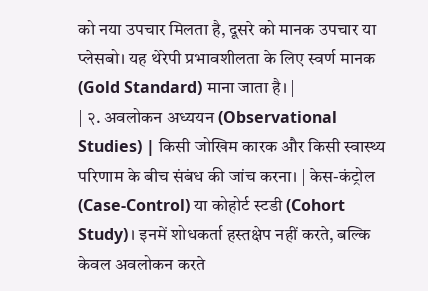को नया उपचार मिलता है, दूसरे को मानक उपचार या प्लेसबो। यह थेरेपी प्रभावशीलता के लिए स्वर्ण मानक (Gold Standard) माना जाता है। |
| २. अवलोकन अध्ययन (Observational Studies) | किसी जोखिम कारक और किसी स्वास्थ्य परिणाम के बीच संबंध की जांच करना। | केस-कंट्रोल (Case-Control) या कोहोर्ट स्टडी (Cohort Study)। इनमें शोधकर्ता हस्तक्षेप नहीं करते, बल्कि केवल अवलोकन करते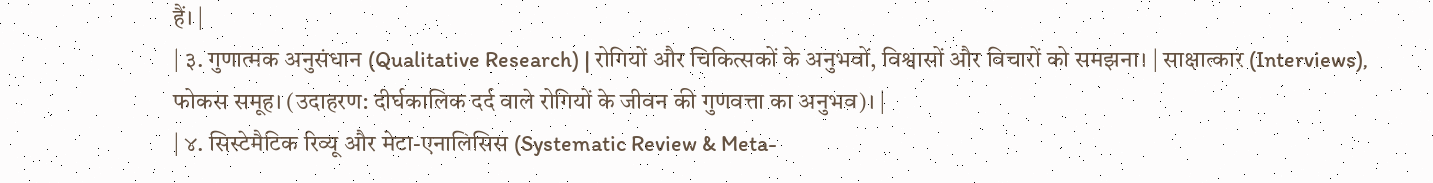हैं। |
| ३. गुणात्मक अनुसंधान (Qualitative Research) | रोगियों और चिकित्सकों के अनुभवों, विश्वासों और विचारों को समझना। | साक्षात्कार (Interviews), फोकस समूह। (उदाहरण: दीर्घकालिक दर्द वाले रोगियों के जीवन की गुणवत्ता का अनुभव)। |
| ४. सिस्टेमैटिक रिव्यू और मेटा-एनालिसिस (Systematic Review & Meta-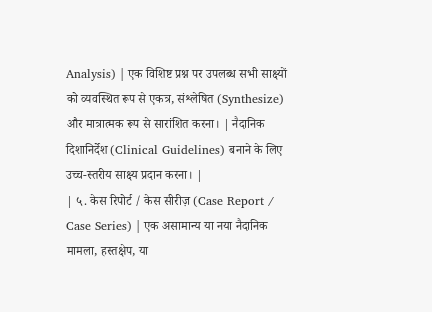Analysis) | एक विशिष्ट प्रश्न पर उपलब्ध सभी साक्ष्यों को व्यवस्थित रूप से एकत्र, संश्लेषित (Synthesize) और मात्रात्मक रूप से सारांशित करना। | नैदानिक दिशानिर्देश (Clinical Guidelines) बनाने के लिए उच्च-स्तरीय साक्ष्य प्रदान करना। |
| ५. केस रिपोर्ट / केस सीरीज़ (Case Report / Case Series) | एक असामान्य या नया नैदानिक मामला, हस्तक्षेप, या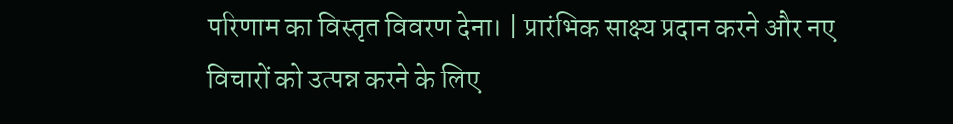परिणाम का विस्तृत विवरण देना। | प्रारंभिक साक्ष्य प्रदान करने और नए विचारों को उत्पन्न करने के लिए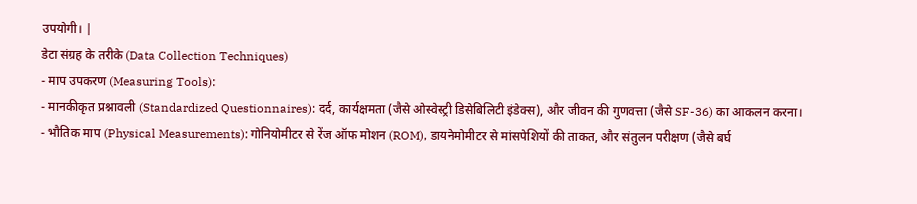उपयोगी। |
डेटा संग्रह के तरीके (Data Collection Techniques)
- माप उपकरण (Measuring Tools):
- मानकीकृत प्रश्नावली (Standardized Questionnaires): दर्द, कार्यक्षमता (जैसे ओस्वेस्ट्री डिसेबिलिटी इंडेक्स), और जीवन की गुणवत्ता (जैसे SF-36) का आकलन करना।
- भौतिक माप (Physical Measurements): गोनियोमीटर से रेंज ऑफ मोशन (ROM), डायनेमोमीटर से मांसपेशियों की ताकत, और संतुलन परीक्षण (जैसे बर्घ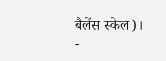बैलेंस स्केल)।
-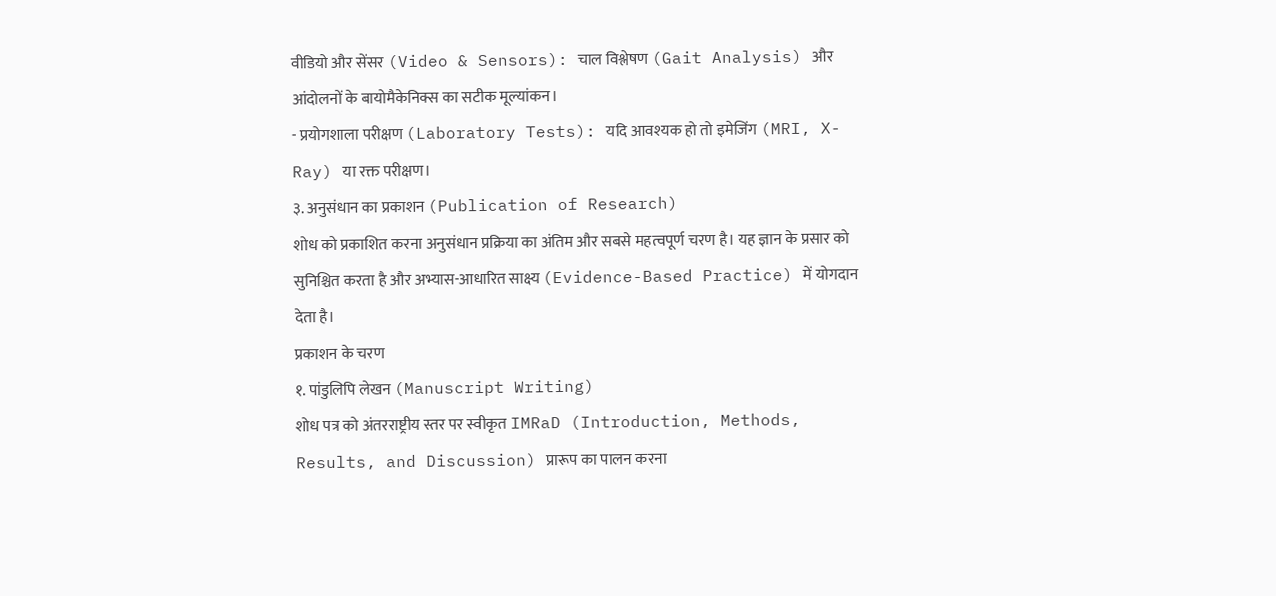वीडियो और सेंसर (Video & Sensors): चाल विश्लेषण (Gait Analysis) और आंदोलनों के बायोमैकेनिक्स का सटीक मूल्यांकन।
- प्रयोगशाला परीक्षण (Laboratory Tests): यदि आवश्यक हो तो इमेजिंग (MRI, X-Ray) या रक्त परीक्षण।
३. अनुसंधान का प्रकाशन (Publication of Research)
शोध को प्रकाशित करना अनुसंधान प्रक्रिया का अंतिम और सबसे महत्वपूर्ण चरण है। यह ज्ञान के प्रसार को सुनिश्चित करता है और अभ्यास-आधारित साक्ष्य (Evidence-Based Practice) में योगदान देता है।
प्रकाशन के चरण
१. पांडुलिपि लेखन (Manuscript Writing)
शोध पत्र को अंतरराष्ट्रीय स्तर पर स्वीकृत IMRaD (Introduction, Methods, Results, and Discussion) प्रारूप का पालन करना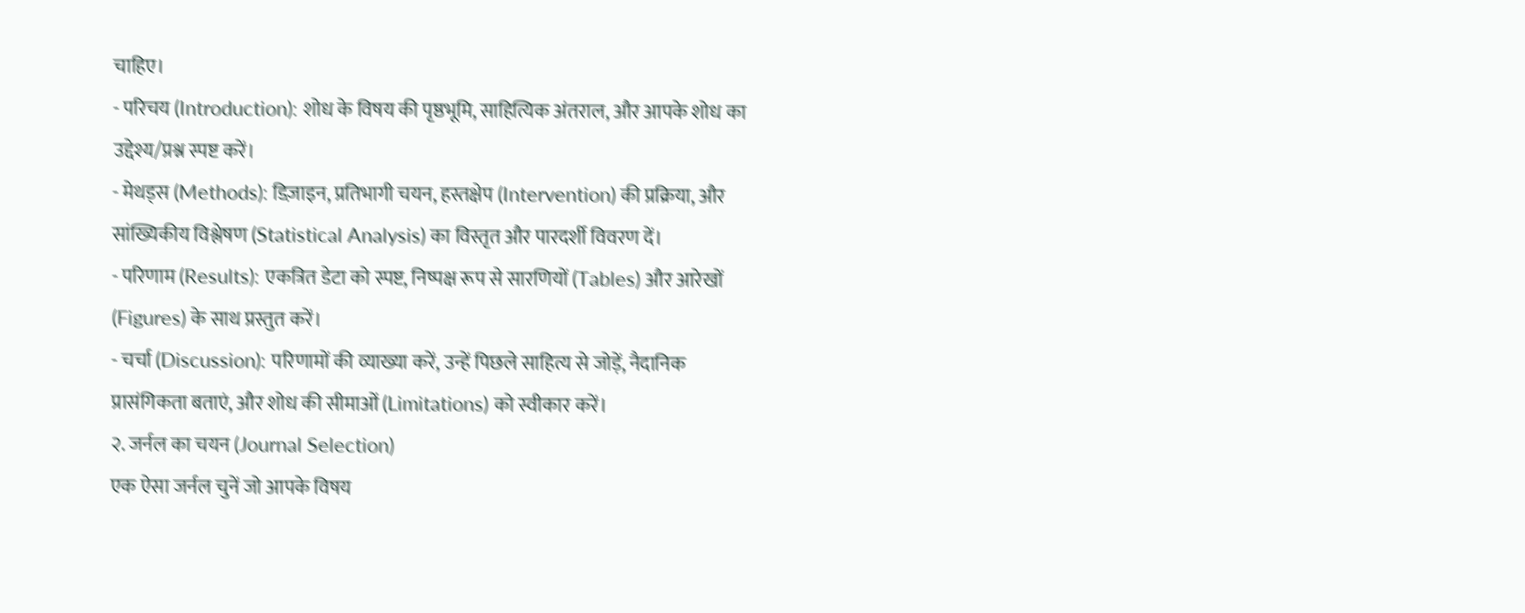चाहिए।
- परिचय (Introduction): शोध के विषय की पृष्ठभूमि, साहित्यिक अंतराल, और आपके शोध का उद्देश्य/प्रश्न स्पष्ट करें।
- मेथड्स (Methods): डिज़ाइन, प्रतिभागी चयन, हस्तक्षेप (Intervention) की प्रक्रिया, और सांख्यिकीय विश्लेषण (Statistical Analysis) का विस्तृत और पारदर्शी विवरण दें।
- परिणाम (Results): एकत्रित डेटा को स्पष्ट, निष्पक्ष रूप से सारणियों (Tables) और आरेखों (Figures) के साथ प्रस्तुत करें।
- चर्चा (Discussion): परिणामों की व्याख्या करें, उन्हें पिछले साहित्य से जोड़ें, नैदानिक प्रासंगिकता बताएं, और शोध की सीमाओं (Limitations) को स्वीकार करें।
२. जर्नल का चयन (Journal Selection)
एक ऐसा जर्नल चुनें जो आपके विषय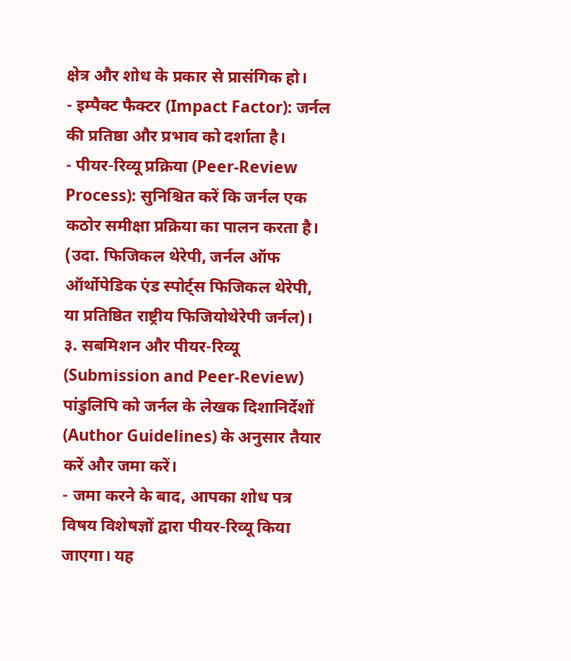क्षेत्र और शोध के प्रकार से प्रासंगिक हो।
- इम्पैक्ट फैक्टर (Impact Factor): जर्नल की प्रतिष्ठा और प्रभाव को दर्शाता है।
- पीयर-रिव्यू प्रक्रिया (Peer-Review Process): सुनिश्चित करें कि जर्नल एक कठोर समीक्षा प्रक्रिया का पालन करता है। (उदा. फिजिकल थेरेपी, जर्नल ऑफ ऑर्थोपेडिक एंड स्पोर्ट्स फिजिकल थेरेपी, या प्रतिष्ठित राष्ट्रीय फिजियोथेरेपी जर्नल)।
३. सबमिशन और पीयर-रिव्यू (Submission and Peer-Review)
पांडुलिपि को जर्नल के लेखक दिशानिर्देशों (Author Guidelines) के अनुसार तैयार करें और जमा करें।
- जमा करने के बाद, आपका शोध पत्र विषय विशेषज्ञों द्वारा पीयर-रिव्यू किया जाएगा। यह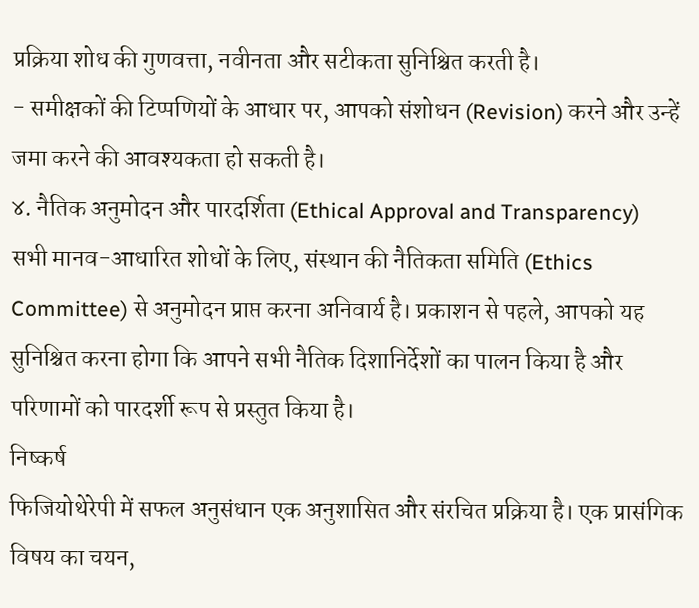प्रक्रिया शोध की गुणवत्ता, नवीनता और सटीकता सुनिश्चित करती है।
- समीक्षकों की टिप्पणियों के आधार पर, आपको संशोधन (Revision) करने और उन्हें जमा करने की आवश्यकता हो सकती है।
४. नैतिक अनुमोदन और पारदर्शिता (Ethical Approval and Transparency)
सभी मानव-आधारित शोधों के लिए, संस्थान की नैतिकता समिति (Ethics Committee) से अनुमोदन प्राप्त करना अनिवार्य है। प्रकाशन से पहले, आपको यह सुनिश्चित करना होगा कि आपने सभी नैतिक दिशानिर्देशों का पालन किया है और परिणामों को पारदर्शी रूप से प्रस्तुत किया है।
निष्कर्ष
फिजियोथेरेपी में सफल अनुसंधान एक अनुशासित और संरचित प्रक्रिया है। एक प्रासंगिक विषय का चयन,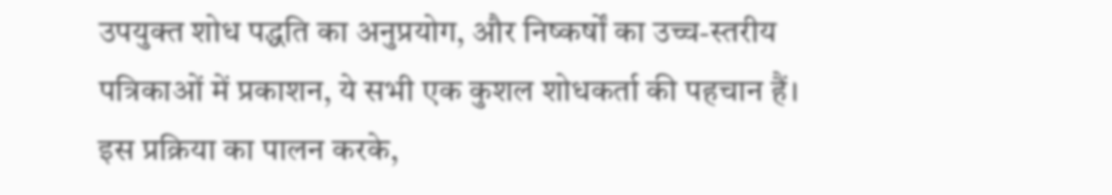उपयुक्त शोध पद्धति का अनुप्रयोग, और निष्कर्षों का उच्च-स्तरीय पत्रिकाओं में प्रकाशन, ये सभी एक कुशल शोधकर्ता की पहचान हैं। इस प्रक्रिया का पालन करके,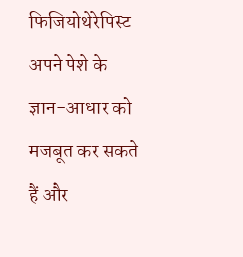फिजियोथेरेपिस्ट अपने पेशे के ज्ञान-आधार को मजबूत कर सकते हैं और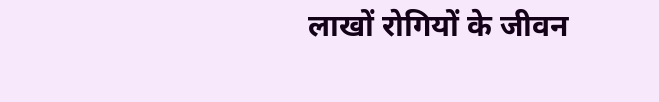लाखों रोगियों के जीवन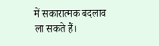में सकारात्मक बदलाव ला सकते हैं।